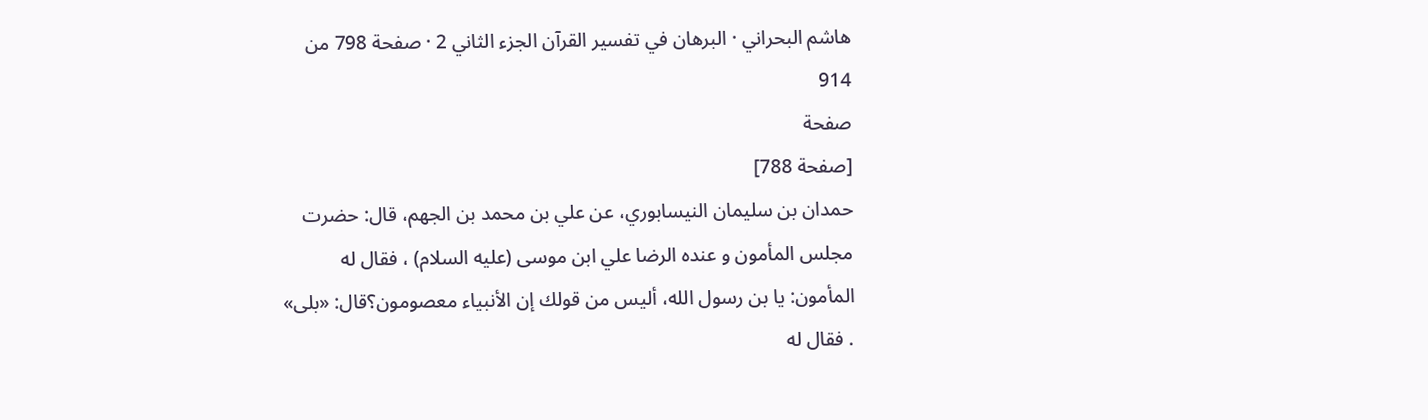هاشم البحراني · البرهان في تفسير القرآن الجزء الثاني 2 · صفحة 798 من 914
صفحة
[صفحة 788]
حمدان بن سليمان النيسابوري، عن علي بن محمد بن الجهم، قال: حضرت مجلس المأمون و عنده الرضا علي ابن موسى (عليه السلام) ، فقال له المأمون: يا بن رسول الله، أليس من قولك إن الأنبياء معصومون؟قال: «بلى» . فقال له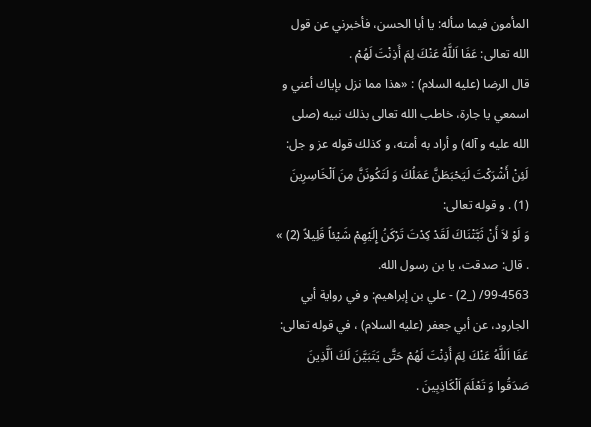المأمون فيما سأله: يا أبا الحسن، فأخبرني عن قول الله تعالى: عَفَا اَللَّهُ عَنْكَ لِمَ أَذِنْتَ لَهُمْ .
قال الرضا (عليه السلام) : «هذا مما نزل بإياك أعني و اسمعي يا جارة، خاطب الله تعالى بذلك نبيه (صلى الله عليه و آله) و أراد به أمته، و كذلك قوله عز و جل: لَئِنْ أَشْرَكْتَ لَيَحْبَطَنَّ عَمَلُكَ وَ لَتَكُونَنَّ مِنَ اَلْخَاسِرِينَ (1) . و قوله تعالى:
وَ لَوْ لاَ أَنْ ثَبَّتْنَاكَ لَقَدْ كِدْتَ تَرْكَنُ إِلَيْهِمْ شَيْئاً قَلِيلاً (2) » . قال: صدقت، يا بن رسول الله.
99-4563/ (_2) - علي بن إبراهيم: و في رواية أبي الجارود، عن أبي جعفر (عليه السلام) ، في قوله تعالى: عَفَا اَللَّهُ عَنْكَ لِمَ أَذِنْتَ لَهُمْ حَتَّى يَتَبَيَّنَ لَكَ اَلَّذِينَ صَدَقُوا وَ تَعْلَمَ اَلْكَاذِبِينَ .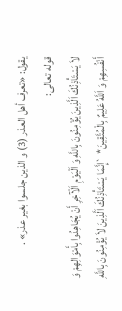يقول: «تعرف أهل العذر (3) و الذين جلسوا بغير عذر» .
قوله تعالى:
لاَ يَسْتَأْذِنُكَ اَلَّذِينَ يُؤْمِنُونَ بِاللَّهِ وَ اَلْيَوْمِ اَلْآخِرِ أَنْ يُجَاهِدُوا بِأَمْوَالِهِمْ وَ أَنْفُسِهِمْ وَ اَللَّهُ عَلِيمٌ بِالْمُتَّقِينَ* `إِنَّمَا يَسْتَأْذِنُكَ اَلَّذِينَ لاَ يُؤْمِنُونَ بِاللَّهِ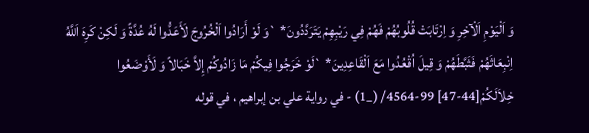وَ اَلْيَوْمِ اَلْآخِرِ وَ اِرْتَابَتْ قُلُوبُهُمْ فَهُمْ فِي رَيْبِهِمْ يَتَرَدَّدُونَ* `وَ لَوْ أَرَادُوا اَلْخُرُوجَ لَأَعَدُّوا لَهُ عُدَّةً وَ لَكِنْ كَرِهَ اَللَّهُ اِنْبِعَاثَهُمْ فَثَبَّطَهُمْ وَ قِيلَ اُقْعُدُوا مَعَ اَلْقَاعِدِينَ* `لَوْ خَرَجُوا فِيكُمْ مَا زَادُوكُمْ إِلاَّ خَبَالاً وَ لَأَوْضَعُوا خِلاَلَكُمْ[44-47] 99-4564/ (_1) - في رواية علي بن إبراهيم ، في قوله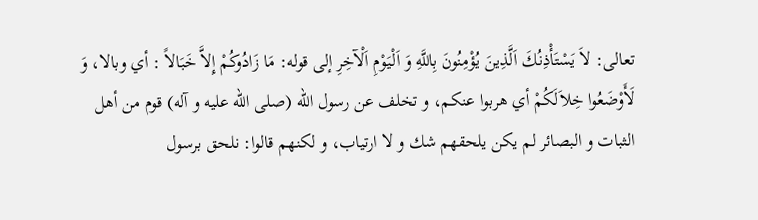تعالى: لاَ يَسْتَأْذِنُكَ اَلَّذِينَ يُؤْمِنُونَ بِاللَّهِ وَ اَلْيَوْمِ اَلْآخِرِ إلى قوله: مَا زَادُوكُمْ إِلاَّ خَبَالاً : أي وبالا، وَ لَأَوْضَعُوا خِلاَلَكُمْ أي هربوا عنكم، و تخلف عن رسول الله (صلى الله عليه و آله) قوم من أهل الثبات و البصائر لم يكن يلحقهم شك و لا ارتياب، و لكنهم قالوا: نلحق برسول